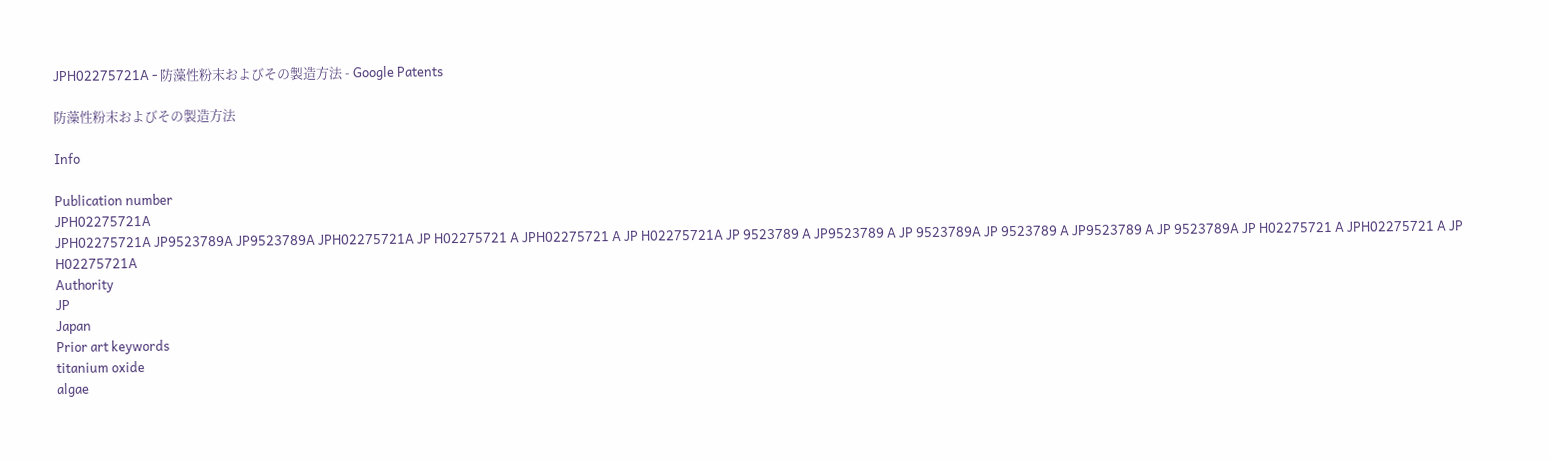JPH02275721A - 防藻性粉末およびその製造方法 - Google Patents

防藻性粉末およびその製造方法

Info

Publication number
JPH02275721A
JPH02275721A JP9523789A JP9523789A JPH02275721A JP H02275721 A JPH02275721 A JP H02275721A JP 9523789 A JP9523789 A JP 9523789A JP 9523789 A JP9523789 A JP 9523789A JP H02275721 A JPH02275721 A JP H02275721A
Authority
JP
Japan
Prior art keywords
titanium oxide
algae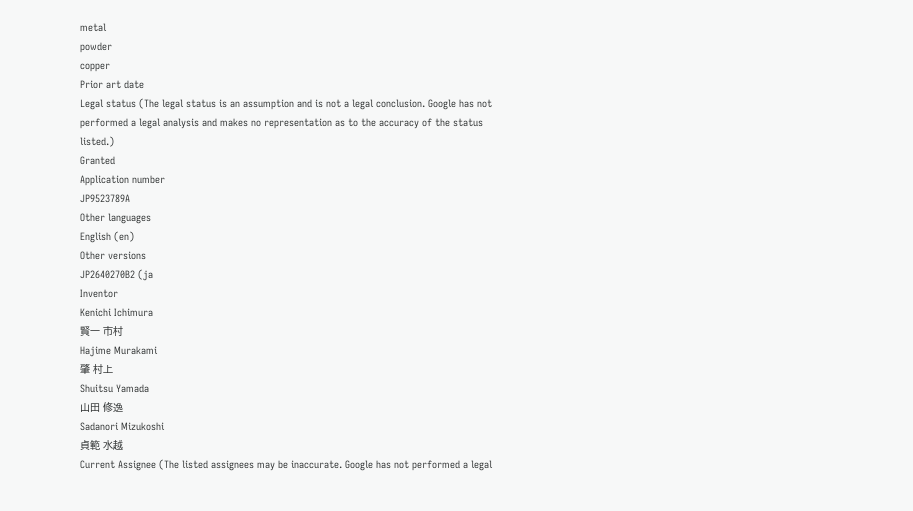metal
powder
copper
Prior art date
Legal status (The legal status is an assumption and is not a legal conclusion. Google has not performed a legal analysis and makes no representation as to the accuracy of the status listed.)
Granted
Application number
JP9523789A
Other languages
English (en)
Other versions
JP2640270B2 (ja
Inventor
Kenichi Ichimura
賢一 市村
Hajime Murakami
肇 村上
Shuitsu Yamada
山田 修逸
Sadanori Mizukoshi
貞範 水越
Current Assignee (The listed assignees may be inaccurate. Google has not performed a legal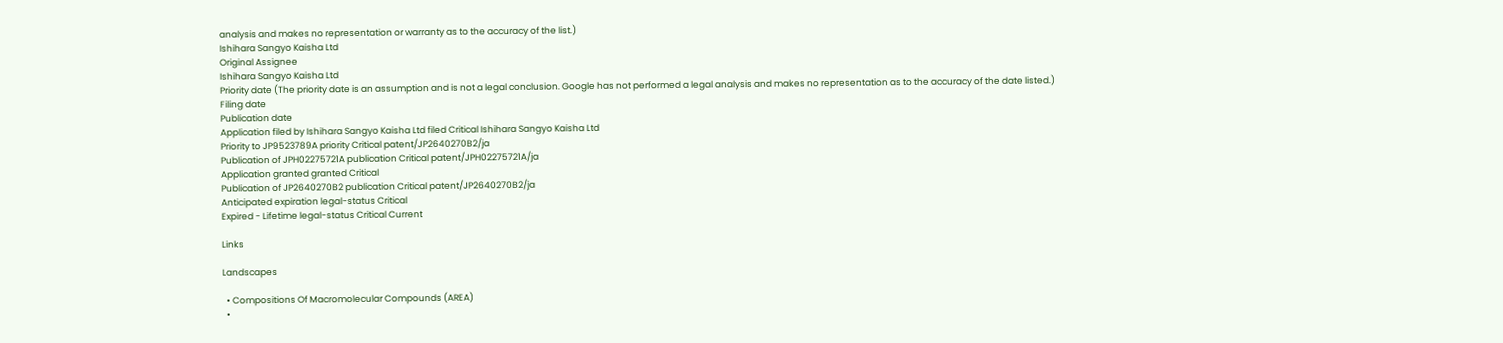analysis and makes no representation or warranty as to the accuracy of the list.)
Ishihara Sangyo Kaisha Ltd
Original Assignee
Ishihara Sangyo Kaisha Ltd
Priority date (The priority date is an assumption and is not a legal conclusion. Google has not performed a legal analysis and makes no representation as to the accuracy of the date listed.)
Filing date
Publication date
Application filed by Ishihara Sangyo Kaisha Ltd filed Critical Ishihara Sangyo Kaisha Ltd
Priority to JP9523789A priority Critical patent/JP2640270B2/ja
Publication of JPH02275721A publication Critical patent/JPH02275721A/ja
Application granted granted Critical
Publication of JP2640270B2 publication Critical patent/JP2640270B2/ja
Anticipated expiration legal-status Critical
Expired - Lifetime legal-status Critical Current

Links

Landscapes

  • Compositions Of Macromolecular Compounds (AREA)
  •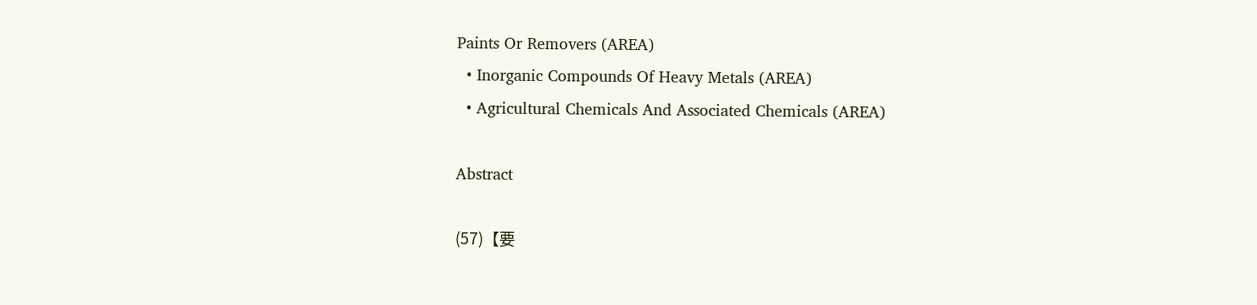Paints Or Removers (AREA)
  • Inorganic Compounds Of Heavy Metals (AREA)
  • Agricultural Chemicals And Associated Chemicals (AREA)

Abstract

(57)【要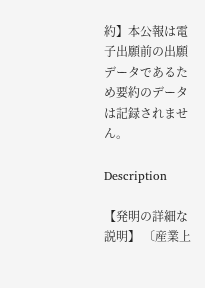約】本公報は電子出願前の出願データであるた
め要約のデータは記録されません。

Description

【発明の詳細な説明】 〔産業上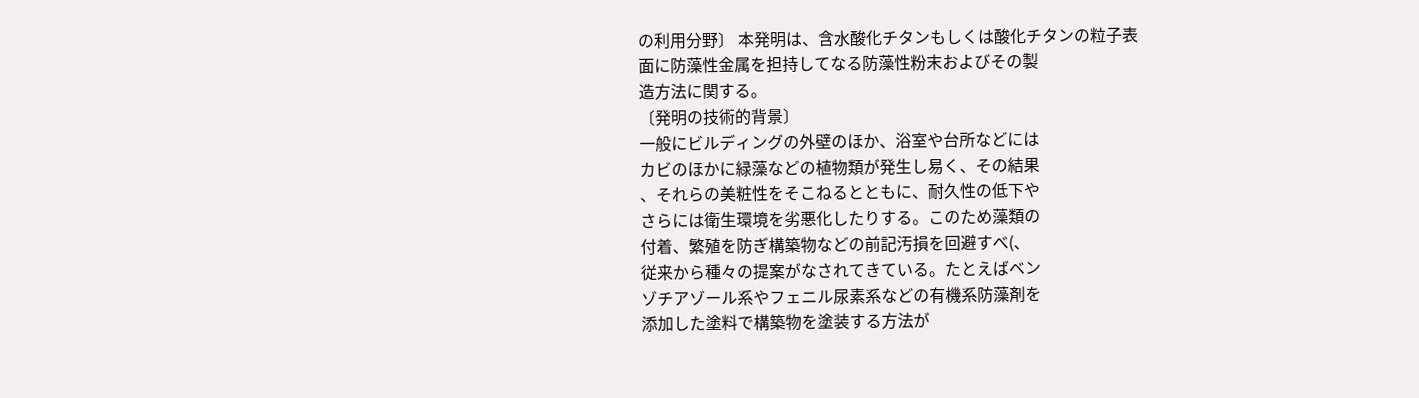の利用分野〕 本発明は、含水酸化チタンもしくは酸化チタンの粒子表
面に防藻性金属を担持してなる防藻性粉末およびその製
造方法に関する。
〔発明の技術的背景〕
一般にビルディングの外壁のほか、浴室や台所などには
カビのほかに緑藻などの植物類が発生し易く、その結果
、それらの美粧性をそこねるとともに、耐久性の低下や
さらには衛生環境を劣悪化したりする。このため藻類の
付着、繁殖を防ぎ構築物などの前記汚損を回避すべ(、
従来から種々の提案がなされてきている。たとえばベン
ゾチアゾール系やフェニル尿素系などの有機系防藻剤を
添加した塗料で構築物を塗装する方法が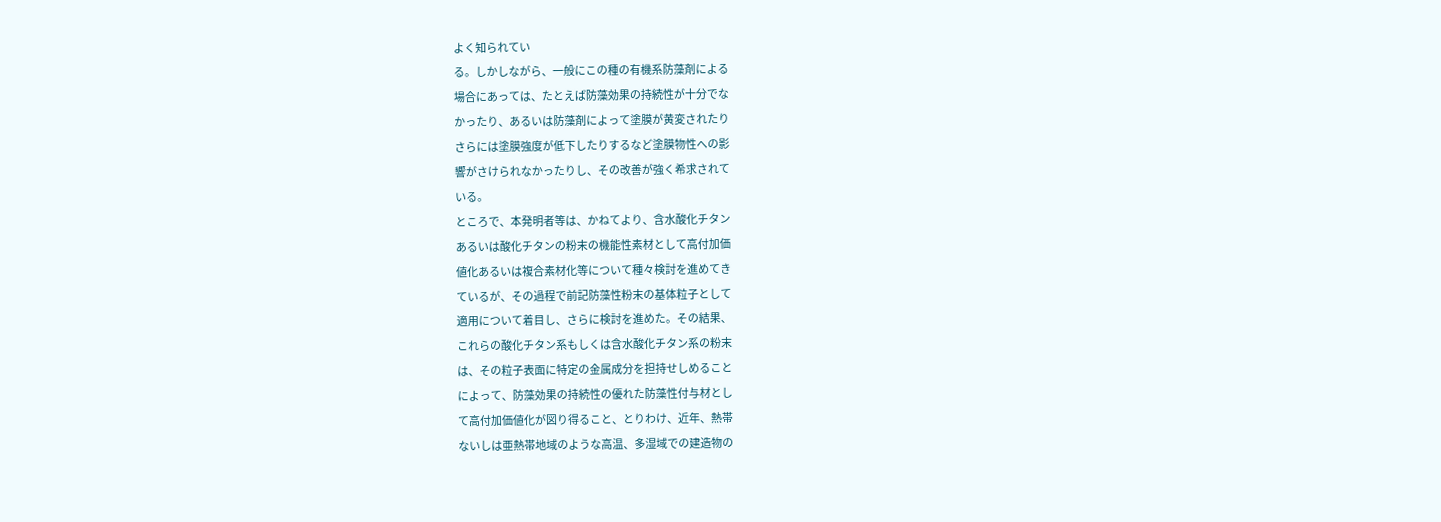よく知られてい
る。しかしながら、一般にこの種の有機系防藻剤による
場合にあっては、たとえば防藻効果の持続性が十分でな
かったり、あるいは防藻剤によって塗膜が黄変されたり
さらには塗膜強度が低下したりするなど塗膜物性への影
響がさけられなかったりし、その改善が強く希求されて
いる。
ところで、本発明者等は、かねてより、含水酸化チタン
あるいは酸化チタンの粉末の機能性素材として高付加価
値化あるいは複合素材化等について種々検討を進めてき
ているが、その過程で前記防藻性粉末の基体粒子として
適用について着目し、さらに検討を進めた。その結果、
これらの酸化チタン系もしくは含水酸化チタン系の粉末
は、その粒子表面に特定の金属成分を担持せしめること
によって、防藻効果の持続性の優れた防藻性付与材とし
て高付加価値化が図り得ること、とりわけ、近年、熱帯
ないしは亜熱帯地域のような高温、多湿域での建造物の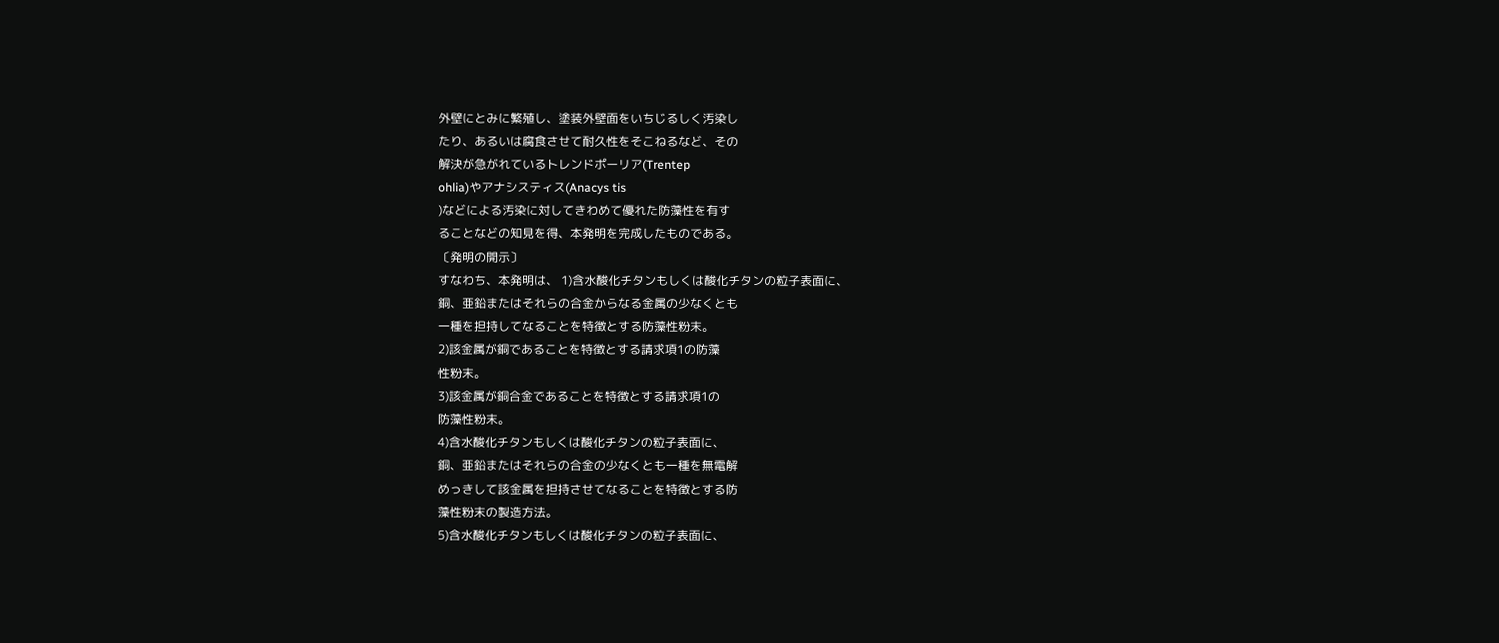外壁にとみに繁殖し、塗装外壁面をいちじるしく汚染し
たり、あるいは腐食させて耐久性をそこねるなど、その
解決が急がれているトレンドポーリア(Trentep
ohlia)やアナシスティス(Anacys tis
)などによる汚染に対してきわめて優れた防藻性を有す
ることなどの知見を得、本発明を完成したものである。
〔発明の開示〕
すなわち、本発明は、 1)含水酸化チタンもしくは酸化チタンの粒子表面に、
銅、亜鉛またはそれらの合金からなる金属の少なくとも
一種を担持してなることを特徴とする防藻性粉末。
2)該金属が銅であることを特徴とする請求項1の防藻
性粉末。
3)該金属が銅合金であることを特徴とする請求項1の
防藻性粉末。
4)含水酸化チタンもしくは酸化チタンの粒子表面に、
銅、亜鉛またはそれらの合金の少なくとも一種を無電解
めっきして該金属を担持させてなることを特徴とする防
藻性粉末の製造方法。
5)含水酸化チタンもしくは酸化チタンの粒子表面に、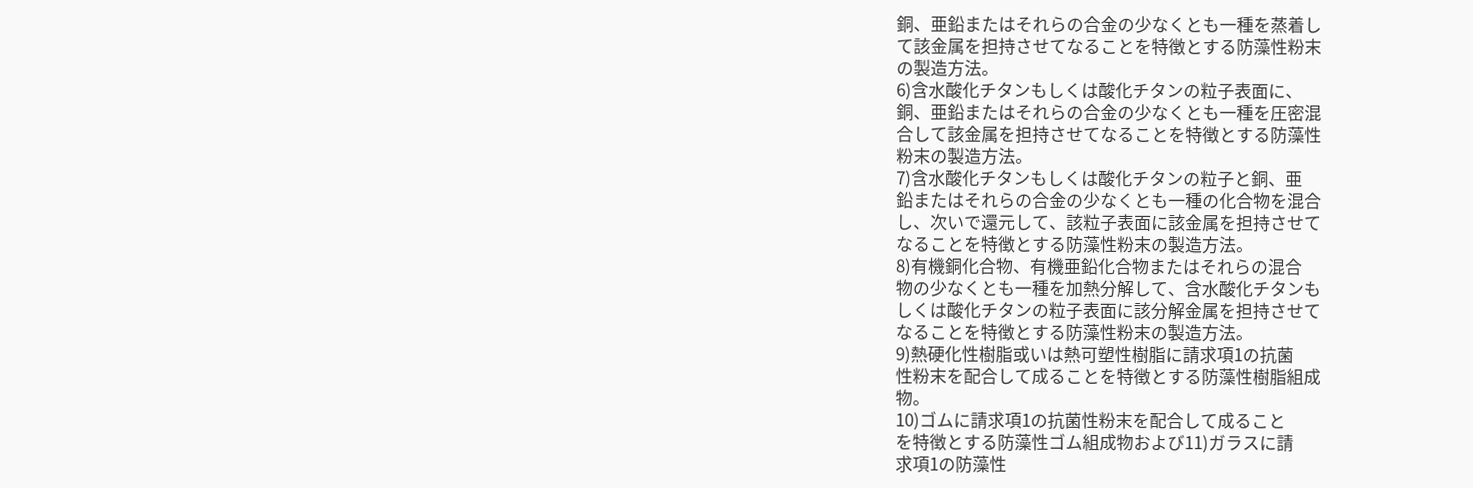銅、亜鉛またはそれらの合金の少なくとも一種を蒸着し
て該金属を担持させてなることを特徴とする防藻性粉末
の製造方法。
6)含水酸化チタンもしくは酸化チタンの粒子表面に、
銅、亜鉛またはそれらの合金の少なくとも一種を圧密混
合して該金属を担持させてなることを特徴とする防藻性
粉末の製造方法。
7)含水酸化チタンもしくは酸化チタンの粒子と銅、亜
鉛またはそれらの合金の少なくとも一種の化合物を混合
し、次いで還元して、該粒子表面に該金属を担持させて
なることを特徴とする防藻性粉末の製造方法。
8)有機銅化合物、有機亜鉛化合物またはそれらの混合
物の少なくとも一種を加熱分解して、含水酸化チタンも
しくは酸化チタンの粒子表面に該分解金属を担持させて
なることを特徴とする防藻性粉末の製造方法。
9)熱硬化性樹脂或いは熱可塑性樹脂に請求項1の抗菌
性粉末を配合して成ることを特徴とする防藻性樹脂組成
物。
10)ゴムに請求項1の抗菌性粉末を配合して成ること
を特徴とする防藻性ゴム組成物および11)ガラスに請
求項1の防藻性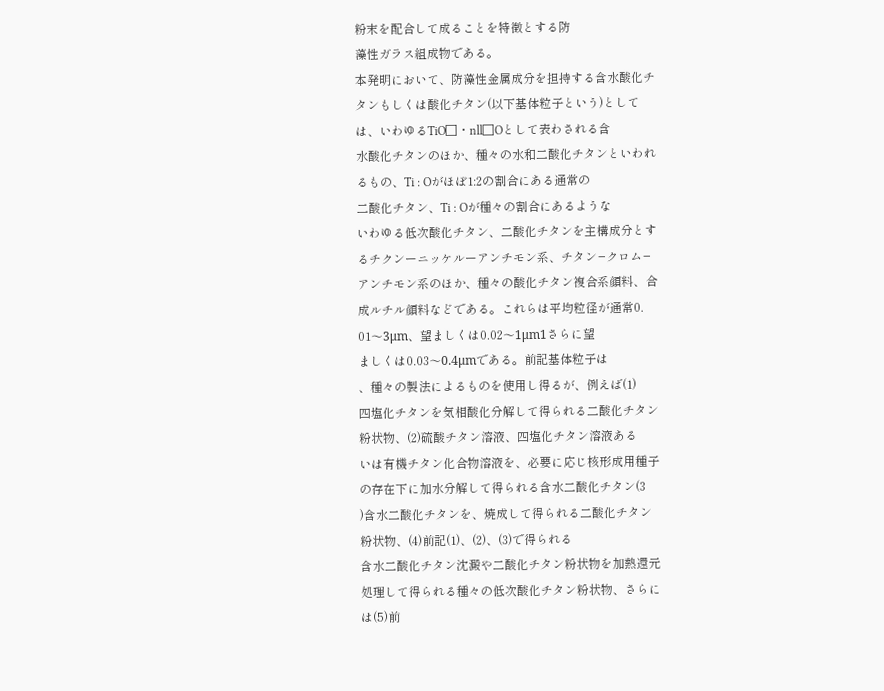粉末を配合して成ることを特徴とする防
藻性ガラス組成物である。
本発明において、防藻性金属成分を担持する含水酸化チ
タンもしくは酸化チタン(以下基体粒子という)として
は、いわゆるTiO□・nll□Oとして表わされる含
水酸化チタンのほか、種々の水和二酸化チタンといわれ
るもの、Ti : Oがほぼ1:2の割合にある通常の
二酸化チタン、Ti : Oが種々の割合にあるような
いわゆる低次酸化チタン、二酸化チタンを主構成分とす
るチクンーニッケルーアンチモン系、チタン−クロム−
アンチモン系のほか、種々の酸化チタン複合系顔料、合
成ルチル顔料などである。これらは平均粒径が通常0.
01〜3μm、望ましくは0.02〜1μm1さらに望
ましくは0.03〜0.4μmである。前記基体粒子は
、種々の製法によるものを使用し得るが、例えば(1)
四塩化チタンを気相酸化分解して得られる二酸化チタン
粉状物、(2)硫酸チタン溶液、四塩化チタン溶液ある
いは有機チタン化合物溶液を、必要に応じ核形成用種子
の存在下に加水分解して得られる含水二酸化チタン(3
)含水二酸化チタンを、焼成して得られる二酸化チタン
粉状物、(4)前記(1)、(2)、(3)で得られる
含水二酸化チタン沈澱や二酸化チタン粉状物を加熱還元
処理して得られる種々の低次酸化チタン粉状物、さらに
は(5)前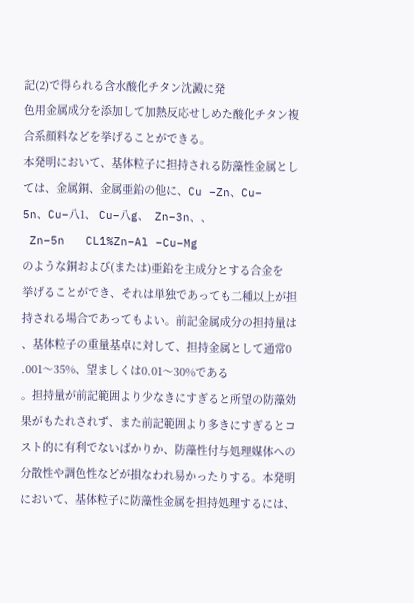記(2)で得られる含水酸化チタン沈澱に発
色用金属成分を添加して加熱反応せしめた酸化チタン複
合系顔料などを挙げることができる。
本発明において、基体粒子に担持される防藻性金属とし
ては、金属銅、金属亜鉛の他に、Cu −Zn、Cu−
5n、Cu−八1、 Cu−八g、  Zn−3n、、
 Zn−5n   CL1%Zn−Al −Cu−Mg
のような銅および(または)亜鉛を主成分とする合金を
挙げることができ、それは単独であっても二種以上が担
持される場合であってもよい。前記金属成分の担持量は
、基体粒子の重量基卓に対して、担持金属として通常0
.001〜35%、望ましくは0.01〜30%である
。担持量が前記範囲より少なきにすぎると所望の防藻効
果がもたれされず、また前記範囲より多きにすぎるとコ
スト的に有利でないばかりか、防藻性付与処理媒体への
分散性や調色性などが損なわれ易かったりする。本発明
において、基体粒子に防藻性金属を担持処理するには、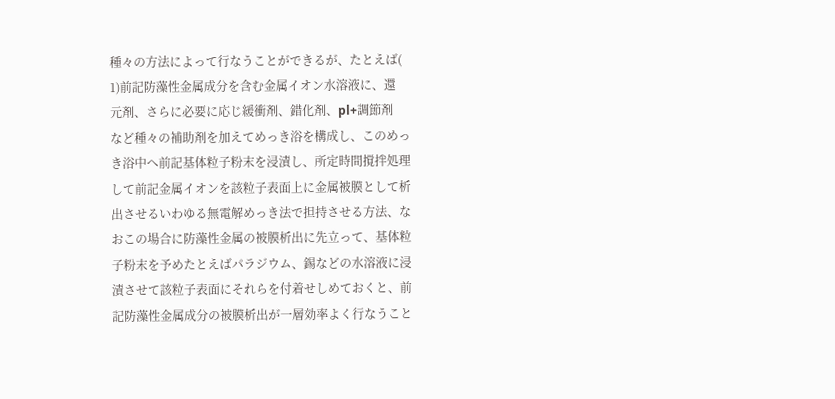種々の方法によって行なうことができるが、たとえば(
1)前記防藻性金属成分を含む金属イオン水溶液に、還
元剤、さらに必要に応じ緩衝剤、錯化剤、pl+調節剤
など種々の補助剤を加えてめっき浴を構成し、このめっ
き浴中へ前記基体粒子粉末を浸漬し、所定時間撹拌処理
して前記金属イオンを該粒子表面上に金属被膜として析
出させるいわゆる無電解めっき法で担持させる方法、な
おこの場合に防藻性金属の被膜析出に先立って、基体粒
子粉末を予めたとえばパラジウム、錫などの水溶液に浸
漬させて該粒子表面にそれらを付着せしめておくと、前
記防藻性金属成分の被膜析出が一層効率よく行なうこと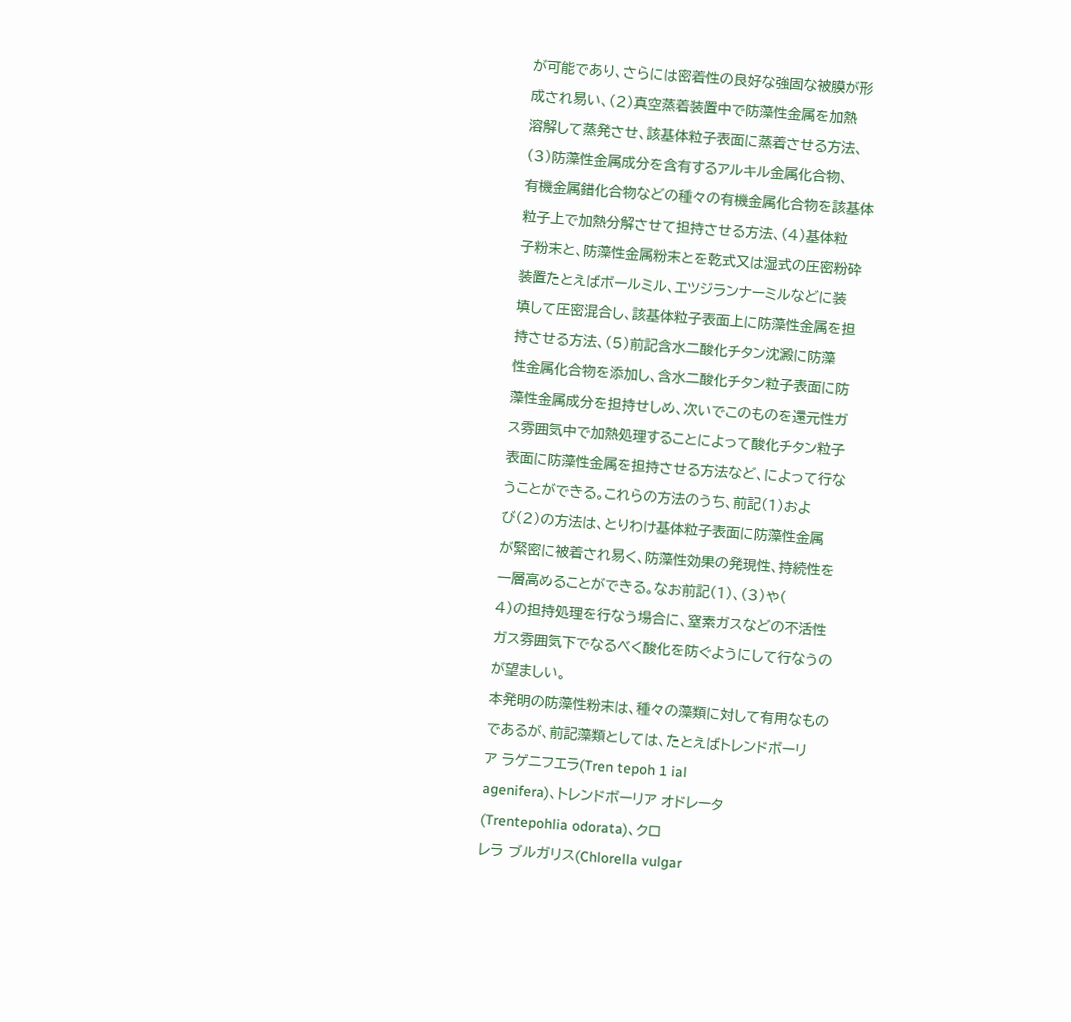が可能であり、さらには密着性の良好な強固な被膜が形
成され易い、(2)真空蒸着装置中で防藻性金属を加熱
溶解して蒸発させ、該基体粒子表面に蒸着させる方法、
(3)防藻性金属成分を含有するアルキル金属化合物、
有機金属錯化合物などの種々の有機金属化合物を該基体
粒子上で加熱分解させて担持させる方法、(4)基体粒
子粉末と、防藻性金属粉末とを乾式又は湿式の圧密粉砕
装置たとえばボールミル、エツジランナーミルなどに装
填して圧密混合し、該基体粒子表面上に防藻性金属を担
持させる方法、(5)前記含水二酸化チタン沈澱に防藻
性金属化合物を添加し、含水二酸化チタン粒子表面に防
藻性金属成分を担持せしめ、次いでこのものを還元性ガ
ス雰囲気中で加熱処理することによって酸化チタン粒子
表面に防藻性金属を担持させる方法など、によって行な
うことができる。これらの方法のうち、前記(1)およ
び(2)の方法は、とりわけ基体粒子表面に防藻性金属
が緊密に被着され易く、防藻性効果の発現性、持続性を
一層高めることができる。なお前記(1)、(3)や(
4)の担持処理を行なう場合に、窒素ガスなどの不活性
ガス雰囲気下でなるべく酸化を防ぐようにして行なうの
が望ましい。
本発明の防藻性粉末は、種々の藻類に対して有用なもの
であるが、前記藻類としては、たとえばトレンドボーリ
ア ラゲニフエラ(Tren tepoh 1 ial
agenifera)、トレンドボーリア オドレータ
(Trentepohlia odorata)、クロ
レラ ブルガリス(Chlorella vulgar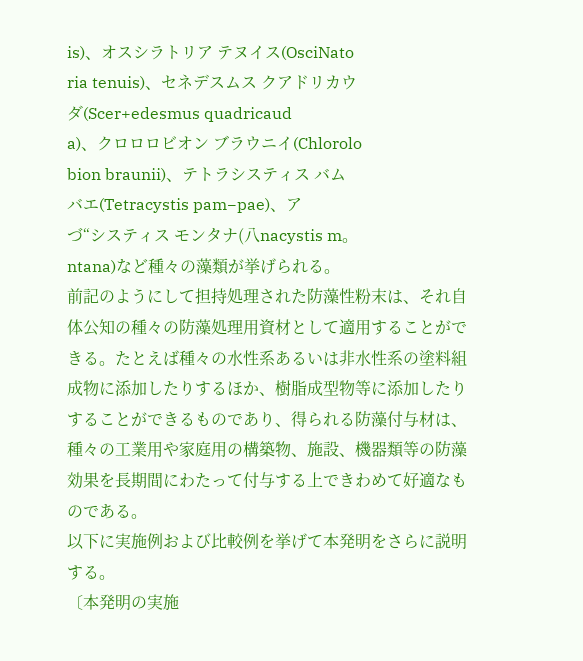is)、オスシラトリア テヌイス(OsciNato
ria tenuis)、セネデスムス クアドリカウ
ダ(Scer+edesmus quadricaud
a)、クロロロビオン ブラウニイ(Chlorolo
bion braunii)、テトラシスティス バム
バエ(Tetracystis pam−pae)、ア
づ“システィス モンタナ(八nacystis m。
ntana)など種々の藻類が挙げられる。
前記のようにして担持処理された防藻性粉末は、それ自
体公知の種々の防藻処理用資材として適用することがで
きる。たとえば種々の水性系あるいは非水性系の塗料組
成物に添加したりするほか、樹脂成型物等に添加したり
することができるものであり、得られる防藻付与材は、
種々の工業用や家庭用の構築物、施設、機器類等の防藻
効果を長期間にわたって付与する上できわめて好適なも
のである。
以下に実施例および比較例を挙げて本発明をさらに説明
する。
〔本発明の実施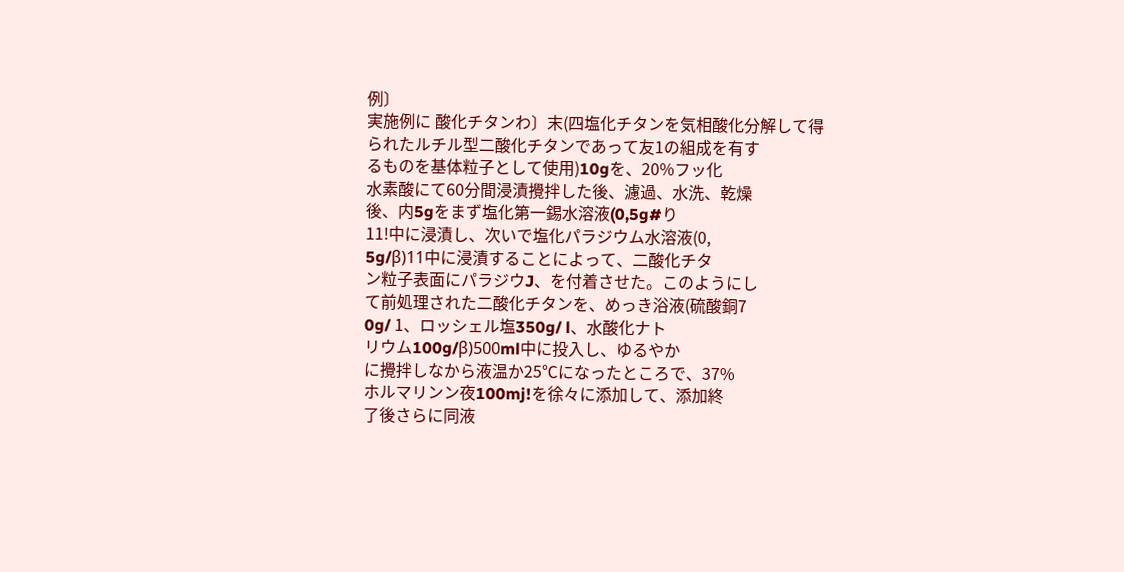例〕
実施例に 酸化チタンわ〕末(四塩化チタンを気相酸化分解して得
られたルチル型二酸化チタンであって友1の組成を有す
るものを基体粒子として使用)10gを、20%フッ化
水素酸にて60分間浸漬攪拌した後、濾過、水洗、乾燥
後、内5gをまず塩化第一錫水溶液(0,5g#り
11!中に浸漬し、次いで塩化パラジウム水溶液(0,
5g/β)11中に浸漬することによって、二酸化チタ
ン粒子表面にパラジウJ、を付着させた。このようにし
て前処理された二酸化チタンを、めっき浴液(硫酸銅7
0g/ 1、ロッシェル塩350g/ l、水酸化ナト
リウム100g/β)500ml中に投入し、ゆるやか
に攪拌しなから液温か25℃になったところで、37%
ホルマリンン夜100mj!を徐々に添加して、添加終
了後さらに同液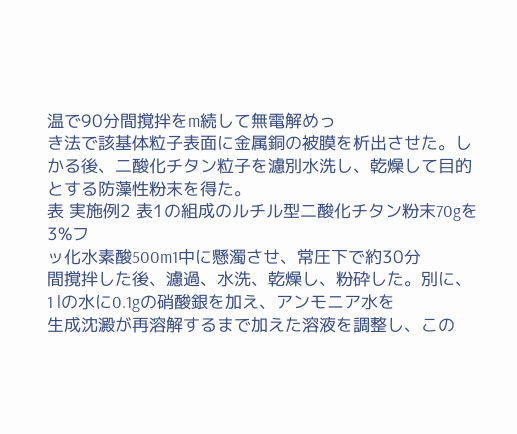温で90分間撹拌をm続して無電解めっ
き法で該基体粒子表面に金属銅の被膜を析出させた。し
かる後、二酸化チタン粒子を濾別水洗し、乾燥して目的
とする防藻性粉末を得た。
表 実施例2 表1の組成のルチル型二酸化チタン粉末70gを3%フ
ッ化水素酸500m1中に懸濁させ、常圧下で約30分
間撹拌した後、濾過、水洗、乾燥し、粉砕した。別に、
1 lの水に0.1gの硝酸銀を加え、アンモニア水を
生成沈澱が再溶解するまで加えた溶液を調整し、この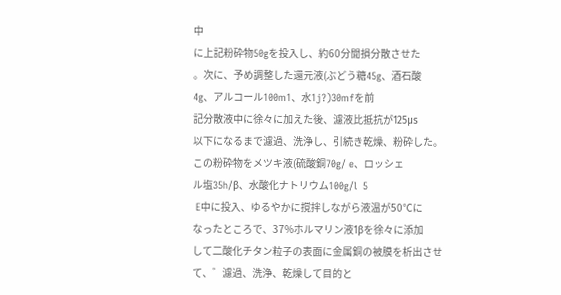中
に上記粉砕物50gを投入し、約60分聞損分散させた
。次に、予め調整した還元液(ぶどう糖45g、酒石酸
4g、アルコール100m1、水1j?)30mfを前
記分散液中に徐々に加えた後、濾液比抵抗が125μs
以下になるまで濾過、洗浄し、引続き乾燥、粉砕した。
この粉砕物をメツキ液(硫酸銅70g/ e、ロッシェ
ル塩35h/β、水酸化ナトリウム100g/l  5
 E中に投入、ゆるやかに撹拌しながら液温が50℃に
なったところで、37%ホルマリン液1βを徐々に添加
して二酸化チタン粒子の表面に金属銅の被膜を析出させ
て、゛濾過、洗浄、乾燥して目的と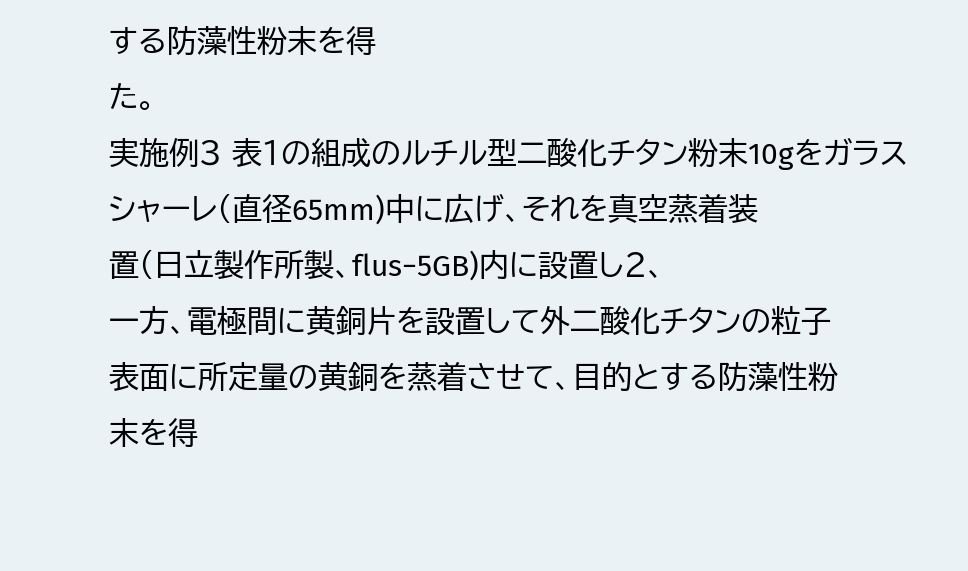する防藻性粉末を得
た。
実施例3 表1の組成のルチル型二酸化チタン粉末10gをガラス
シャーレ(直径65mm)中に広げ、それを真空蒸着装
置(日立製作所製、flus−5GB)内に設置し2、
一方、電極間に黄銅片を設置して外二酸化チタンの粒子
表面に所定量の黄銅を蒸着させて、目的とする防藻性粉
末を得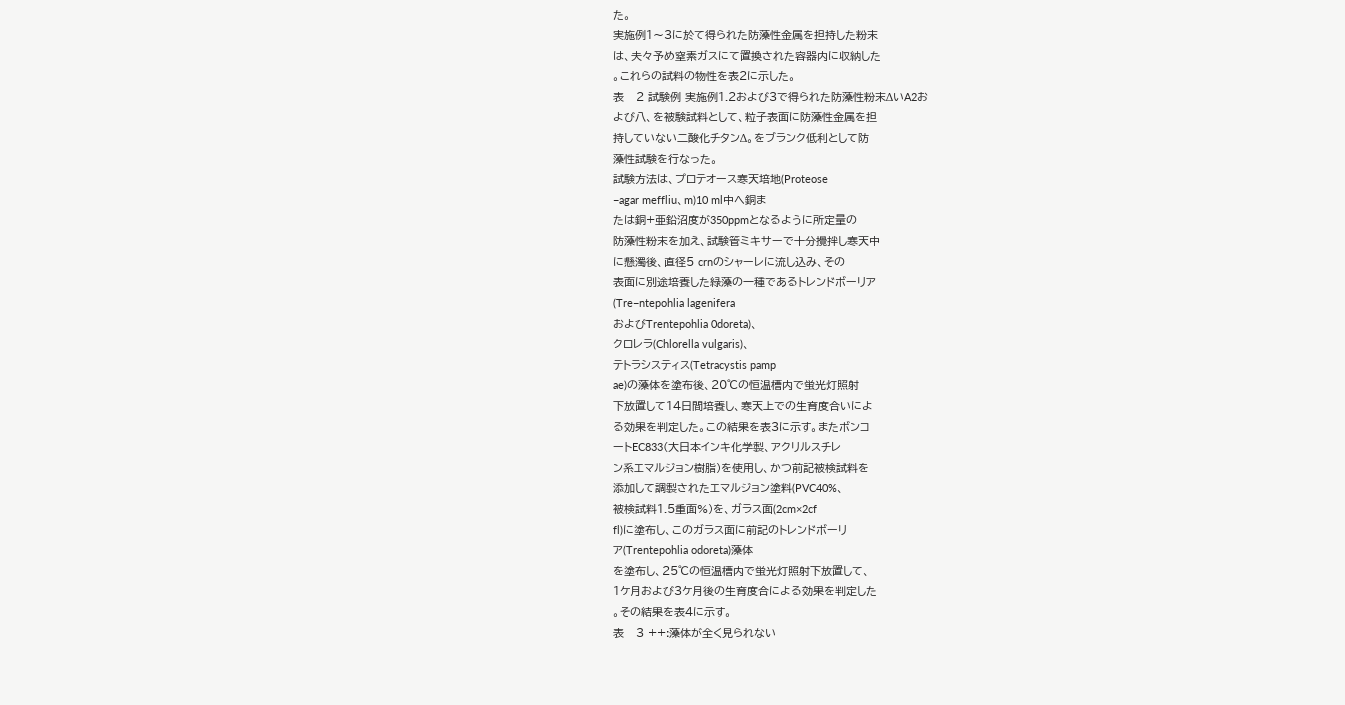た。
実施例1〜3に於て得られた防藻性金属を担持した粉末
は、夫々予め窒素ガスにて置換された容器内に収納した
。これらの試料の物性を表2に示した。
表   2 試験例 実施例1.2および3で得られた防藻性粉末ΔいA2お
よび八、を被験試料として、粒子表面に防藻性金属を担
持していない二酸化チタンΔ。をブランク低利として防
藻性試験を行なった。
試験方法は、プロテオース寒天培地(Proteose
−agar meffliu、m)10 ml中へ銅ま
たは銅+亜鉛沼度が350ppmとなるように所定量の
防藻性粉末を加え、試験管ミキサーで十分攪拌し寒天中
に懸濁後、直径5 crnのシャーレに流し込み、その
表面に別途培養した緑藻の一種であるトレンドボーリア
(Tre−ntepohlia lagenifera
およびTrentepohlia 0doreta)、
クロレラ(Chlorella vulgaris)、
テトラシスティス(Tetracystis pamp
ae)の藻体を塗布後、20℃の恒温槽内で蛍光灯照射
下放置して14日間培養し、寒天上での生育度合いによ
る効果を判定した。この結果を表3に示す。またボンコ
ートEC833(大日本インキ化学製、アクリルスチレ
ン系エマルジョン樹脂)を使用し、かつ前記被検試料を
添加して調製されたエマルジョン塗料(PVC40%、
被検試料1.5重面%)を、ガラス面(2cm×2cf
fl)に塗布し、このガラス面に前記のトレンドボーリ
ア(Trentepohlia odoreta)藻体
を塗布し、25℃の恒温槽内で蛍光灯照射下放置して、
1ケ月および3ケ月後の生育度合による効果を判定した
。その結果を表4に示す。
表   3 ++:藻体が全く見られない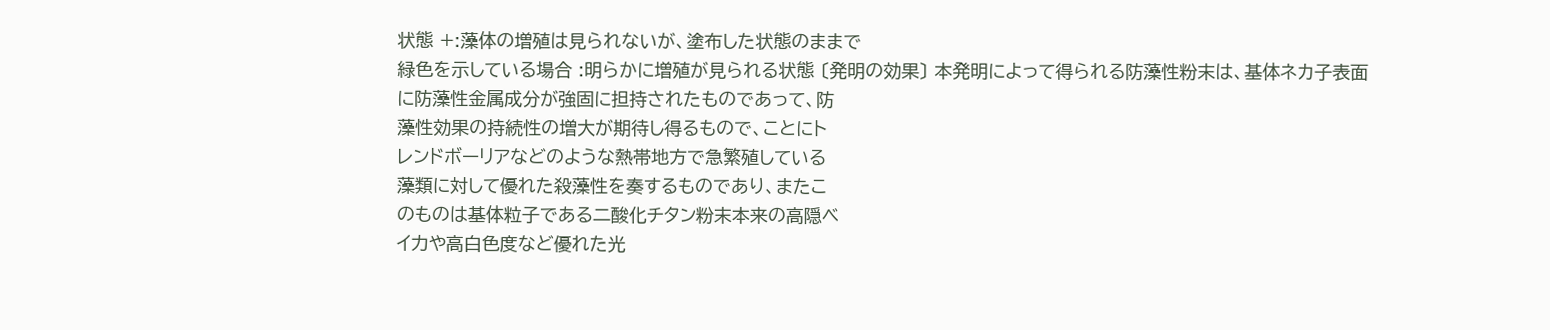状態 +:藻体の増殖は見られないが、塗布した状態のままで
緑色を示している場合 :明らかに増殖が見られる状態 〔発明の効果〕 本発明によって得られる防藻性粉末は、基体ネカ子表面
に防藻性金属成分が強固に担持されたものであって、防
藻性効果の持続性の増大が期待し得るもので、ことにト
レンドボーリアなどのような熱帯地方で急繁殖している
藻類に対して優れた殺藻性を奏するものであり、またこ
のものは基体粒子である二酸化チタン粉末本来の高隠ベ
イ力や高白色度など優れた光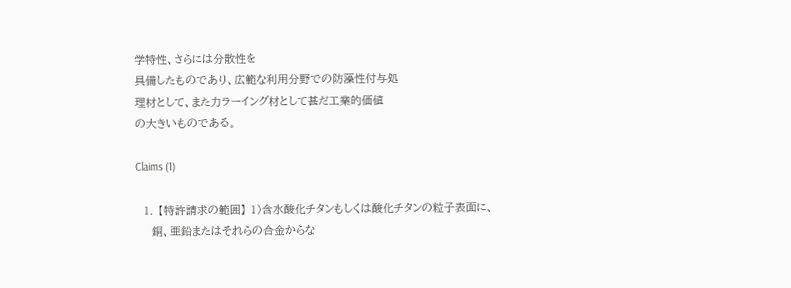学特性、さらには分散性を
具備したものであり、広範な利用分野での防藻性付与処
理材として、また力ラーイング材として甚だ工業的価値
の大きいものである。

Claims (1)

  1. 【特許請求の範囲】 1)含水酸化チタンもしくは酸化チタンの粒子表面に、
    銅、亜鉛またはそれらの合金からな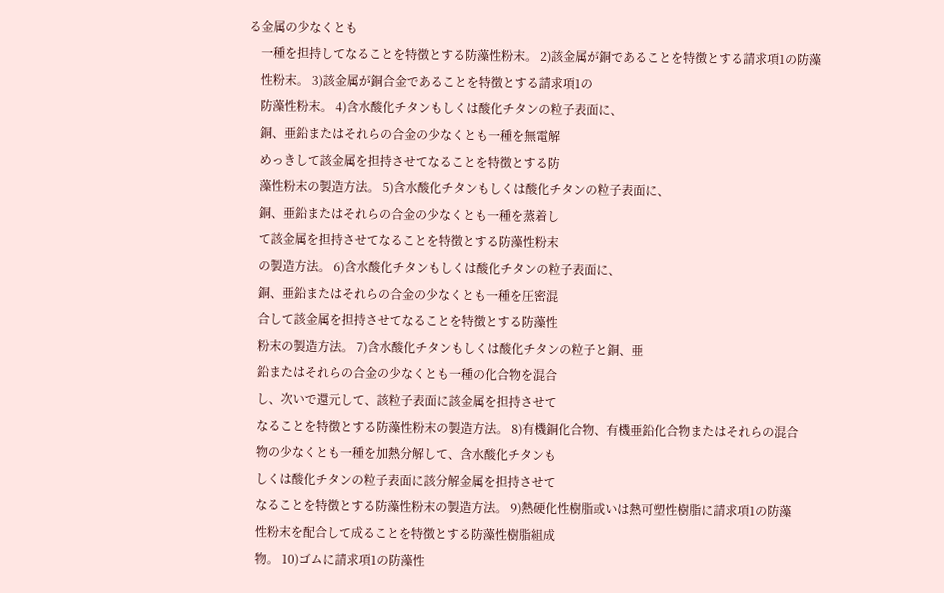る金属の少なくとも
    一種を担持してなることを特徴とする防藻性粉末。 2)該金属が銅であることを特徴とする請求項1の防藻
    性粉末。 3)該金属が銅合金であることを特徴とする請求項1の
    防藻性粉末。 4)含水酸化チタンもしくは酸化チタンの粒子表面に、
    銅、亜鉛またはそれらの合金の少なくとも一種を無電解
    めっきして該金属を担持させてなることを特徴とする防
    藻性粉末の製造方法。 5)含水酸化チタンもしくは酸化チタンの粒子表面に、
    銅、亜鉛またはそれらの合金の少なくとも一種を蒸着し
    て該金属を担持させてなることを特徴とする防藻性粉末
    の製造方法。 6)含水酸化チタンもしくは酸化チタンの粒子表面に、
    銅、亜鉛またはそれらの合金の少なくとも一種を圧密混
    合して該金属を担持させてなることを特徴とする防藻性
    粉末の製造方法。 7)含水酸化チタンもしくは酸化チタンの粒子と銅、亜
    鉛またはそれらの合金の少なくとも一種の化合物を混合
    し、次いで還元して、該粒子表面に該金属を担持させて
    なることを特徴とする防藻性粉末の製造方法。 8)有機銅化合物、有機亜鉛化合物またはそれらの混合
    物の少なくとも一種を加熱分解して、含水酸化チタンも
    しくは酸化チタンの粒子表面に該分解金属を担持させて
    なることを特徴とする防藻性粉末の製造方法。 9)熱硬化性樹脂或いは熱可塑性樹脂に請求項1の防藻
    性粉末を配合して成ることを特徴とする防藻性樹脂組成
    物。 10)ゴムに請求項1の防藻性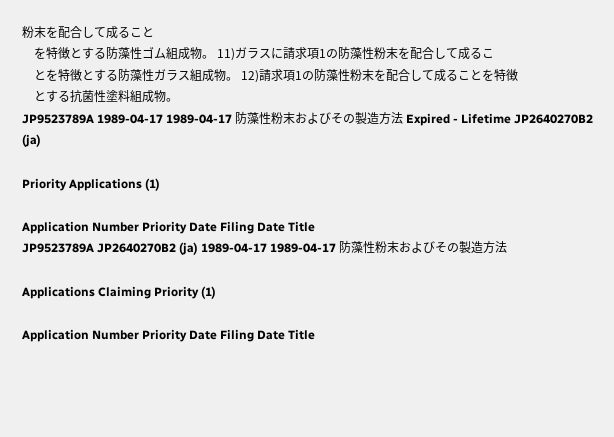粉末を配合して成ること
    を特徴とする防藻性ゴム組成物。 11)ガラスに請求項1の防藻性粉末を配合して成るこ
    とを特徴とする防藻性ガラス組成物。 12)請求項1の防藻性粉末を配合して成ることを特徴
    とする抗菌性塗料組成物。
JP9523789A 1989-04-17 1989-04-17 防藻性粉末およびその製造方法 Expired - Lifetime JP2640270B2 (ja)

Priority Applications (1)

Application Number Priority Date Filing Date Title
JP9523789A JP2640270B2 (ja) 1989-04-17 1989-04-17 防藻性粉末およびその製造方法

Applications Claiming Priority (1)

Application Number Priority Date Filing Date Title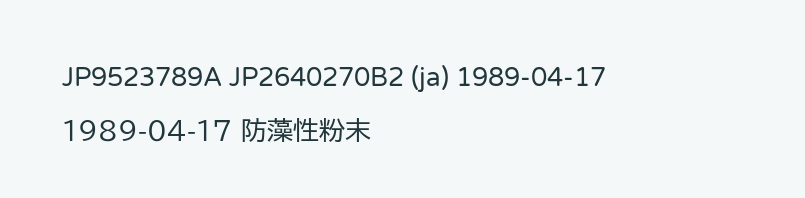JP9523789A JP2640270B2 (ja) 1989-04-17 1989-04-17 防藻性粉末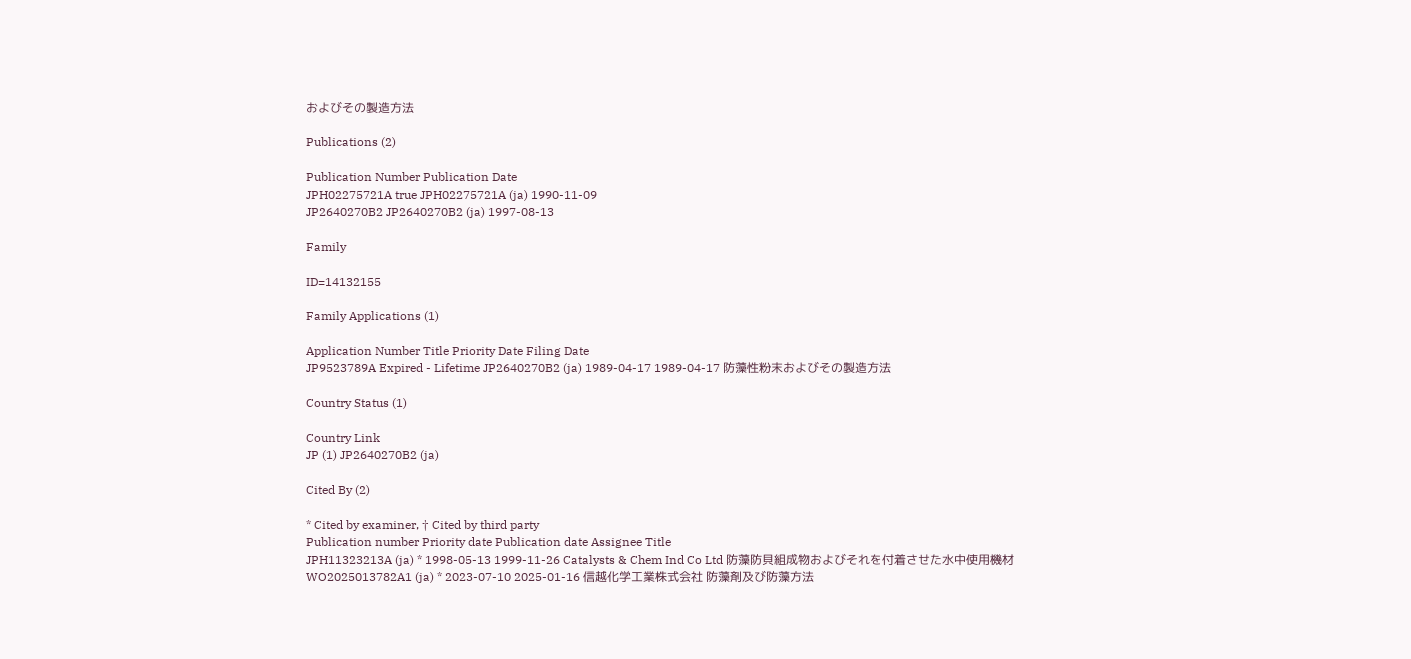およびその製造方法

Publications (2)

Publication Number Publication Date
JPH02275721A true JPH02275721A (ja) 1990-11-09
JP2640270B2 JP2640270B2 (ja) 1997-08-13

Family

ID=14132155

Family Applications (1)

Application Number Title Priority Date Filing Date
JP9523789A Expired - Lifetime JP2640270B2 (ja) 1989-04-17 1989-04-17 防藻性粉末およびその製造方法

Country Status (1)

Country Link
JP (1) JP2640270B2 (ja)

Cited By (2)

* Cited by examiner, † Cited by third party
Publication number Priority date Publication date Assignee Title
JPH11323213A (ja) * 1998-05-13 1999-11-26 Catalysts & Chem Ind Co Ltd 防藻防貝組成物およびそれを付着させた水中使用機材
WO2025013782A1 (ja) * 2023-07-10 2025-01-16 信越化学工業株式会社 防藻剤及び防藻方法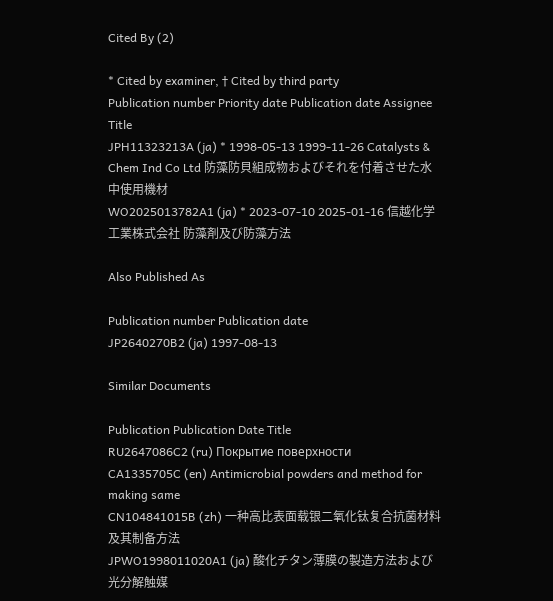Cited By (2)

* Cited by examiner, † Cited by third party
Publication number Priority date Publication date Assignee Title
JPH11323213A (ja) * 1998-05-13 1999-11-26 Catalysts & Chem Ind Co Ltd 防藻防貝組成物およびそれを付着させた水中使用機材
WO2025013782A1 (ja) * 2023-07-10 2025-01-16 信越化学工業株式会社 防藻剤及び防藻方法

Also Published As

Publication number Publication date
JP2640270B2 (ja) 1997-08-13

Similar Documents

Publication Publication Date Title
RU2647086C2 (ru) Покрытие поверхности
CA1335705C (en) Antimicrobial powders and method for making same
CN104841015B (zh) 一种高比表面载银二氧化钛复合抗菌材料及其制备方法
JPWO1998011020A1 (ja) 酸化チタン薄膜の製造方法および光分解触媒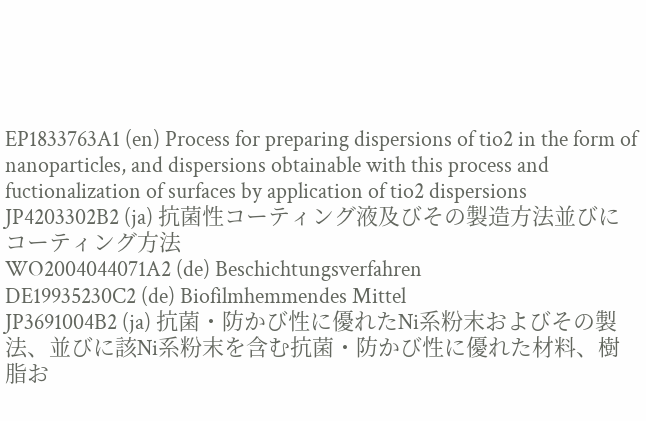EP1833763A1 (en) Process for preparing dispersions of tio2 in the form of nanoparticles, and dispersions obtainable with this process and fuctionalization of surfaces by application of tio2 dispersions
JP4203302B2 (ja) 抗菌性コーティング液及びその製造方法並びにコーティング方法
WO2004044071A2 (de) Beschichtungsverfahren
DE19935230C2 (de) Biofilmhemmendes Mittel
JP3691004B2 (ja) 抗菌・防かび性に優れたNi系粉末およびその製法、並びに該Ni系粉末を含む抗菌・防かび性に優れた材料、樹脂お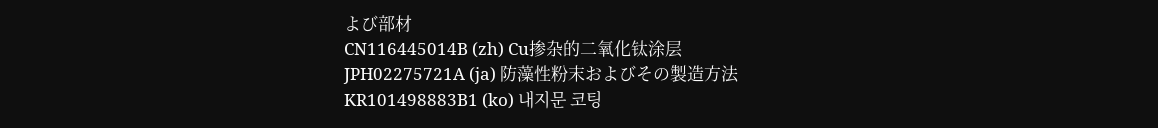よび部材
CN116445014B (zh) Cu掺杂的二氧化钛涂层
JPH02275721A (ja) 防藻性粉末およびその製造方法
KR101498883B1 (ko) 내지문 코팅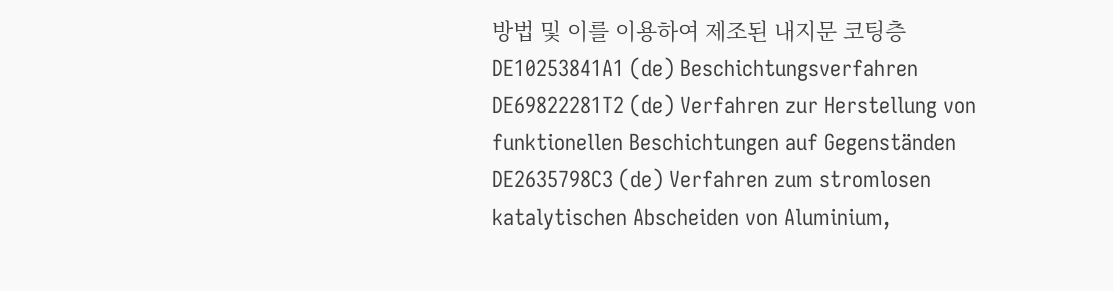방법 및 이를 이용하여 제조된 내지문 코팅층
DE10253841A1 (de) Beschichtungsverfahren
DE69822281T2 (de) Verfahren zur Herstellung von funktionellen Beschichtungen auf Gegenständen
DE2635798C3 (de) Verfahren zum stromlosen katalytischen Abscheiden von Aluminium,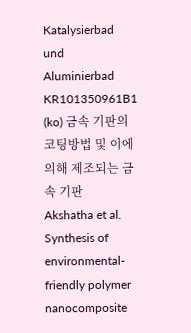Katalysierbad und Aluminierbad
KR101350961B1 (ko) 금속 기판의 코팅방법 및 이에 의해 제조되는 금속 기판
Akshatha et al. Synthesis of environmental-friendly polymer nanocomposite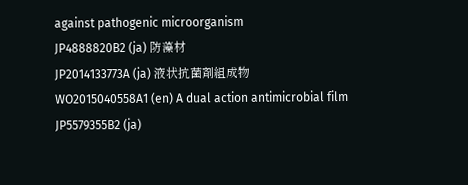against pathogenic microorganism
JP4888820B2 (ja) 防藻材
JP2014133773A (ja) 液状抗菌剤組成物
WO2015040558A1 (en) A dual action antimicrobial film
JP5579355B2 (ja)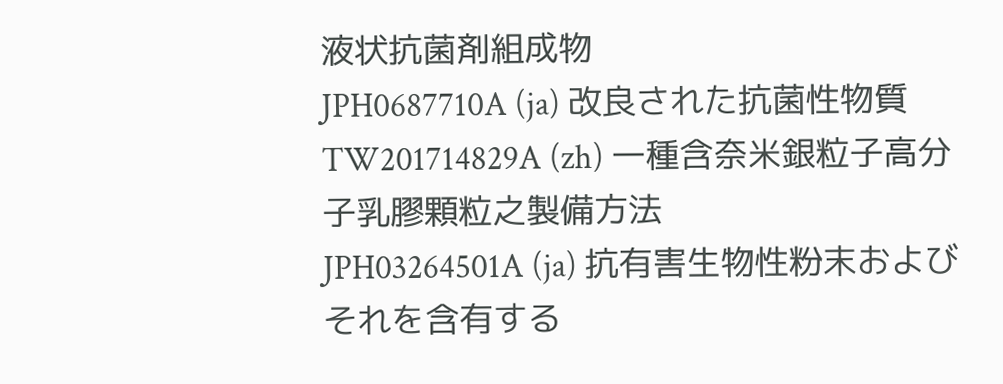液状抗菌剤組成物
JPH0687710A (ja) 改良された抗菌性物質
TW201714829A (zh) 一種含奈米銀粒子高分子乳膠顆粒之製備方法
JPH03264501A (ja) 抗有害生物性粉末およびそれを含有する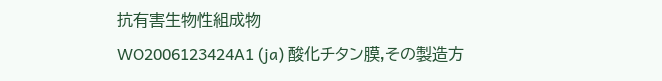抗有害生物性組成物
WO2006123424A1 (ja) 酸化チタン膜,その製造方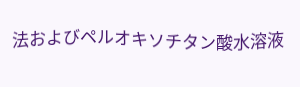法およびペルオキソチタン酸水溶液